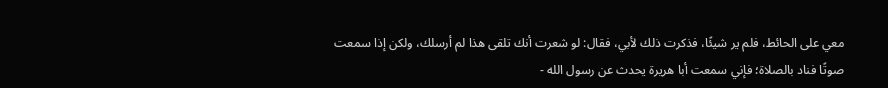معي على الحائط، فلم ير شيئًا، فذكرت ذلك لأبي، فقال: لو شعرت أنك تلقى هذا لم أرسلك، ولكن إذا سمعت صوتًا فناد بالصلاة؛ فإني سمعت أبا هريرة يحدث عن رسول الله -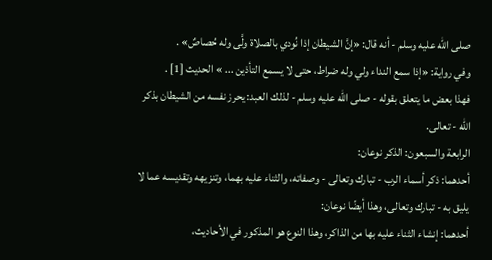صلى الله عليه وسلم - أنه قال: «إنَّ الشيطان إذا نُودي بالصلاة ولَّى وله حُصاصٌ» .
وفي رواية: «إذا سمع النداء ولي وله ضراط، حتى لا يسمع التأذين ... » الحديث [1] .
فهذا بعض ما يتعلق بقوله - صلى الله عليه وسلم - لذلك العبد: يحرز نفسه من الشيطان بذكر الله - تعالى.
الرابعة والسبعون: الذكر نوعان:
أحدهما: ذكر أسماء الرب - تبارك وتعالى - وصفاته، والثناء عليه بهما، وتنزيهه وتقديسه عما لا يليق به - تبارك وتعالى، وهذا أيضًا نوعان:
أحدهما: إنشاء الثناء عليه بها من الذاكر، وهذا النوع هو المذكور في الأحاديث،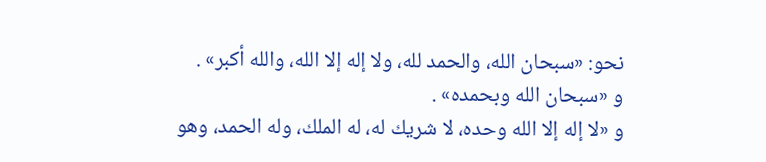نحو: «سبحان الله، والحمد لله، ولا إله إلا الله، والله أكبر» .
و «سبحان الله وبحمده» .
و «لا إله إلا الله وحده، لا شريك له، له الملك، وله الحمد، وهو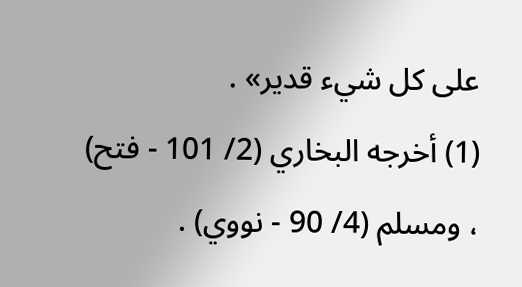على كل شيء قدير» .
(1) أخرجه البخاري (2/ 101 - فتح) ، ومسلم (4/ 90 - نووي) .